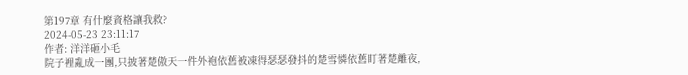第197章 有什麼資格讓我救?
2024-05-23 23:11:17
作者: 洋洋砸小毛
院子裡亂成一團,只披著楚傲天一件外袍依舊被凍得瑟瑟發抖的楚雪憐依舊盯著楚離夜,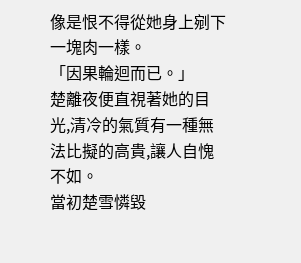像是恨不得從她身上剜下一塊肉一樣。
「因果輪迴而已。」
楚離夜便直視著她的目光,清冷的氣質有一種無法比擬的高貴,讓人自愧不如。
當初楚雪憐毀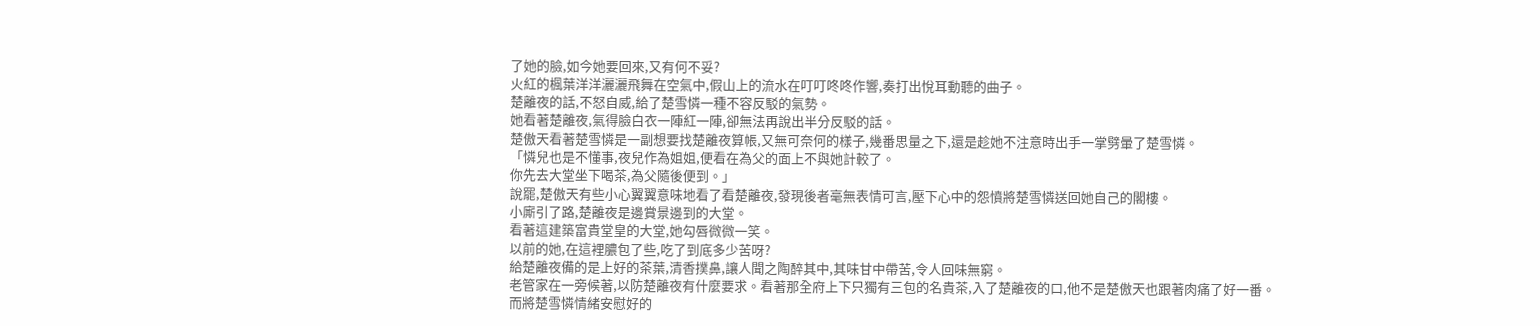了她的臉,如今她要回來,又有何不妥?
火紅的楓葉洋洋灑灑飛舞在空氣中,假山上的流水在叮叮咚咚作響,奏打出悅耳動聽的曲子。
楚離夜的話,不怒自威,給了楚雪憐一種不容反駁的氣勢。
她看著楚離夜,氣得臉白衣一陣紅一陣,卻無法再說出半分反駁的話。
楚傲天看著楚雪憐是一副想要找楚離夜算帳,又無可奈何的樣子,幾番思量之下,還是趁她不注意時出手一掌劈暈了楚雪憐。
「憐兒也是不懂事,夜兒作為姐姐,便看在為父的面上不與她計較了。
你先去大堂坐下喝茶,為父隨後便到。」
說罷,楚傲天有些小心翼翼意味地看了看楚離夜,發現後者毫無表情可言,壓下心中的怨憤將楚雪憐送回她自己的閣樓。
小廝引了路,楚離夜是邊賞景邊到的大堂。
看著這建築富貴堂皇的大堂,她勾唇微微一笑。
以前的她,在這裡膿包了些,吃了到底多少苦呀?
給楚離夜備的是上好的茶葉,清香撲鼻,讓人聞之陶醉其中,其味甘中帶苦,令人回味無窮。
老管家在一旁候著,以防楚離夜有什麼要求。看著那全府上下只獨有三包的名貴茶,入了楚離夜的口,他不是楚傲天也跟著肉痛了好一番。
而將楚雪憐情緒安慰好的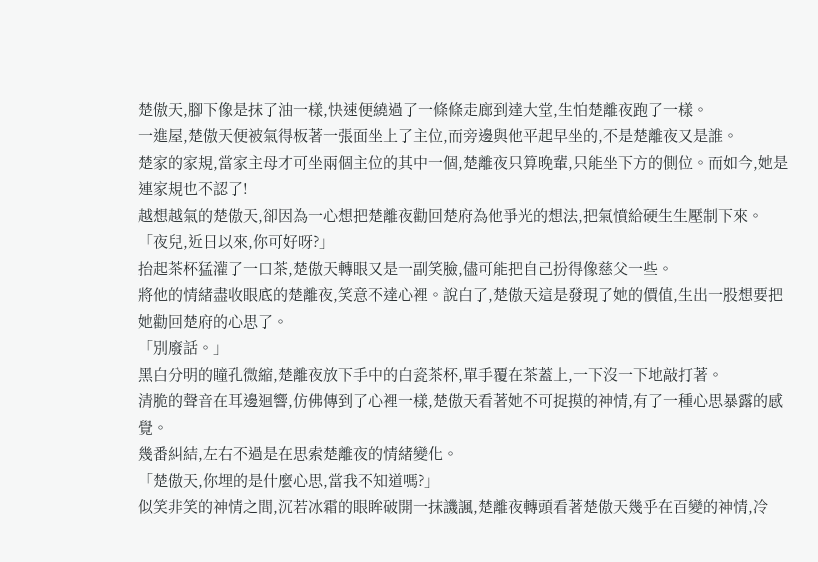楚傲天,腳下像是抹了油一樣,快速便繞過了一條條走廊到達大堂,生怕楚離夜跑了一樣。
一進屋,楚傲天便被氣得板著一張面坐上了主位,而旁邊與他平起早坐的,不是楚離夜又是誰。
楚家的家規,當家主母才可坐兩個主位的其中一個,楚離夜只算晚輩,只能坐下方的側位。而如今,她是連家規也不認了!
越想越氣的楚傲天,卻因為一心想把楚離夜勸回楚府為他爭光的想法,把氣憤給硬生生壓制下來。
「夜兒,近日以來,你可好呀?」
抬起茶杯猛灌了一口茶,楚傲天轉眼又是一副笑臉,儘可能把自己扮得像慈父一些。
將他的情緒盡收眼底的楚離夜,笑意不達心裡。說白了,楚傲天這是發現了她的價值,生出一股想要把她勸回楚府的心思了。
「別廢話。」
黑白分明的瞳孔微縮,楚離夜放下手中的白瓷茶杯,單手覆在茶蓋上,一下沒一下地敲打著。
清脆的聲音在耳邊迴響,仿佛傳到了心裡一樣,楚傲天看著她不可捉摸的神情,有了一種心思暴露的感覺。
幾番糾結,左右不過是在思索楚離夜的情緒變化。
「楚傲天,你埋的是什麼心思,當我不知道嗎?」
似笑非笑的神情之間,沉若冰霜的眼眸破開一抹譏諷,楚離夜轉頭看著楚傲天幾乎在百變的神情,冷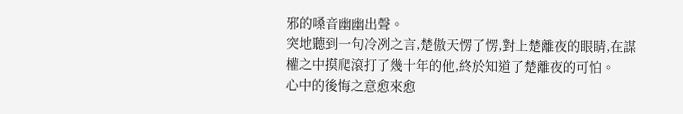邪的嗓音幽幽出聲。
突地聽到一句冷冽之言,楚傲天愣了愣,對上楚離夜的眼睛,在謀權之中摸爬滾打了幾十年的他,終於知道了楚離夜的可怕。
心中的後悔之意愈來愈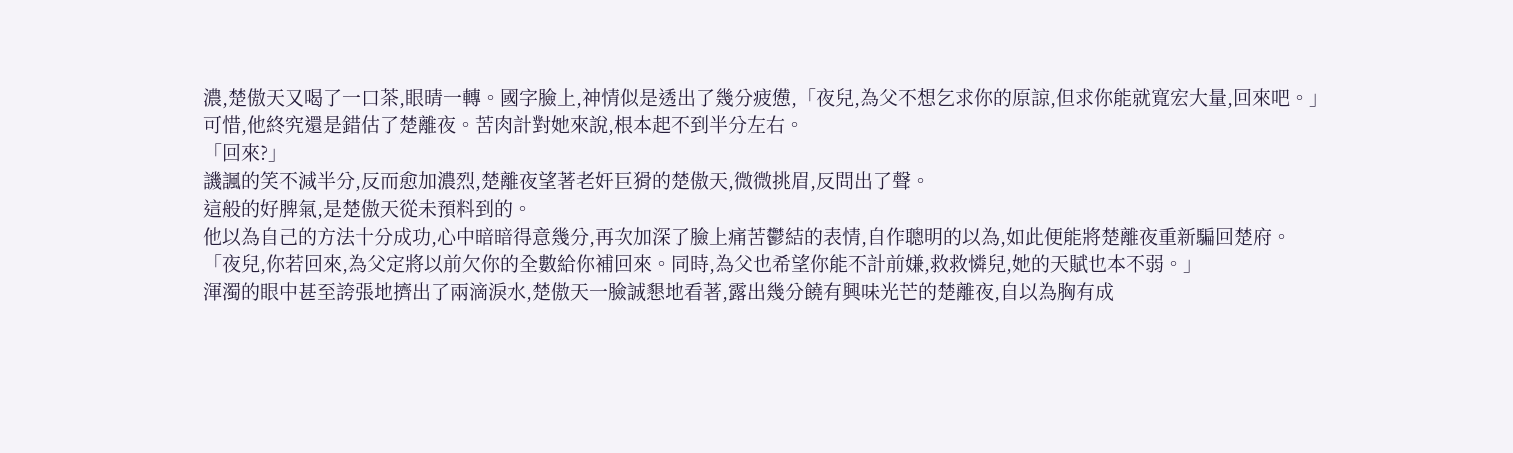濃,楚傲天又喝了一口茶,眼晴一轉。國字臉上,神情似是透出了幾分疲憊,「夜兒,為父不想乞求你的原諒,但求你能就寬宏大量,回來吧。」
可惜,他終究還是錯估了楚離夜。苦肉計對她來說,根本起不到半分左右。
「回來?」
譏諷的笑不減半分,反而愈加濃烈,楚離夜望著老奸巨猾的楚傲天,微微挑眉,反問出了聲。
這般的好脾氣,是楚傲天從未預料到的。
他以為自己的方法十分成功,心中暗暗得意幾分,再次加深了臉上痛苦鬱結的表情,自作聰明的以為,如此便能將楚離夜重新騙回楚府。
「夜兒,你若回來,為父定將以前欠你的全數給你補回來。同時,為父也希望你能不計前嫌,救救憐兒,她的天賦也本不弱。」
渾濁的眼中甚至誇張地擠出了兩滴淚水,楚傲天一臉誠懇地看著,露出幾分饒有興味光芒的楚離夜,自以為胸有成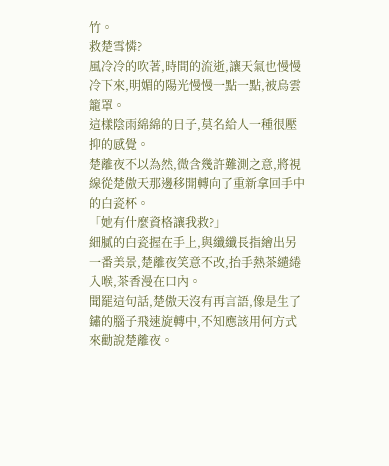竹。
救楚雪憐?
風冷冷的吹著,時間的流逝,讓天氣也慢慢冷下來,明媚的陽光慢慢一點一點,被烏雲籠罩。
這樣陰雨綿綿的日子,莫名給人一種很壓抑的感覺。
楚離夜不以為然,微含幾許難測之意,將視線從楚傲天那邊移開轉向了重新拿回手中的白瓷杯。
「她有什麼資格讓我救?」
細膩的白瓷握在手上,與纖纖長指繪出另一番美景,楚離夜笑意不改,抬手熱茶繾綣入喉,茶香漫在口內。
聞罷這句話,楚傲天沒有再言語,像是生了鏽的腦子飛速旋轉中,不知應該用何方式來勸說楚離夜。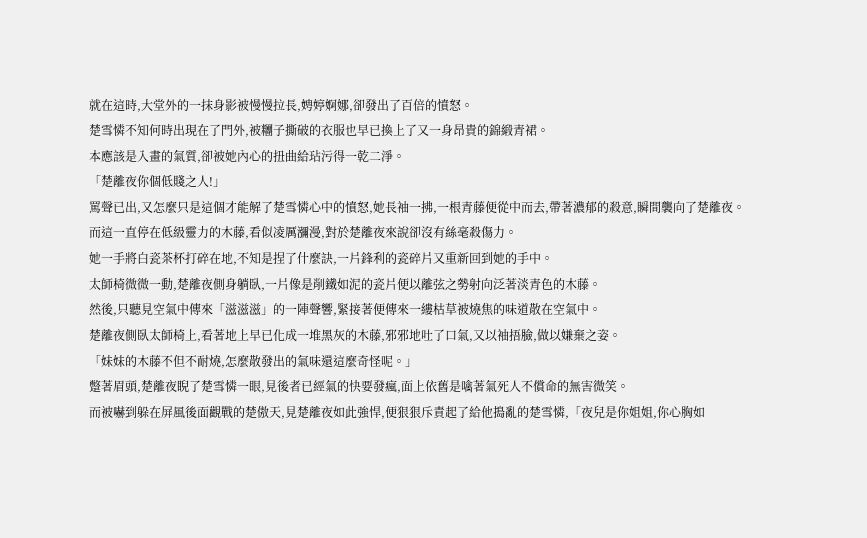就在這時,大堂外的一抹身影被慢慢拉長,娉婷婀娜,卻發出了百倍的憤怒。
楚雪憐不知何時出現在了門外,被糰子撕破的衣服也早已換上了又一身昂貴的錦緞青裙。
本應該是入畫的氣質,卻被她內心的扭曲給玷污得一乾二淨。
「楚離夜你個低賤之人!」
罵聲已出,又怎麼只是這個才能解了楚雪憐心中的憤怒,她長袖一拂,一根青藤便從中而去,帶著濃郁的殺意,瞬間襲向了楚離夜。
而這一直停在低級靈力的木藤,看似凌厲瀰漫,對於楚離夜來說卻沒有絲毫殺傷力。
她一手將白瓷茶杯打碎在地,不知是捏了什麼訣,一片鋒利的瓷碎片又重新回到她的手中。
太師椅微微一動,楚離夜側身躺臥,一片像是削鐵如泥的瓷片便以離弦之勢射向泛著淡青色的木藤。
然後,只聽見空氣中傳來「滋滋滋」的一陣聲響,緊接著便傳來一縷枯草被燒焦的味道散在空氣中。
楚離夜側臥太師椅上,看著地上早已化成一堆黑灰的木藤,邪邪地吐了口氣,又以袖捂臉,做以嫌棄之姿。
「妹妹的木藤不但不耐燒,怎麼散發出的氣味還這麼奇怪呢。」
蹩著眉頭,楚離夜睨了楚雪憐一眼,見後者已經氣的快要發瘋,面上依舊是噙著氣死人不償命的無害微笑。
而被嚇到躲在屏風後面觀戰的楚傲天,見楚離夜如此強悍,便狠狠斥責起了給他搗亂的楚雪憐,「夜兒是你姐姐,你心胸如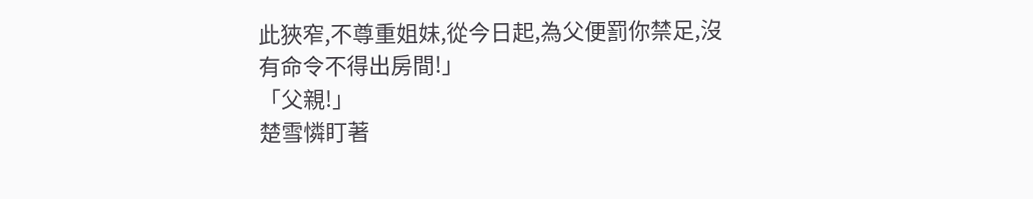此狹窄,不尊重姐妹,從今日起,為父便罰你禁足,沒有命令不得出房間!」
「父親!」
楚雪憐盯著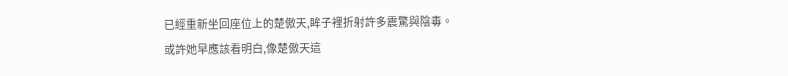已經重新坐回座位上的楚傲天,眸子裡折射許多震驚與陰毒。
或許她早應該看明白,像楚傲天這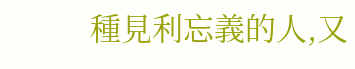種見利忘義的人,又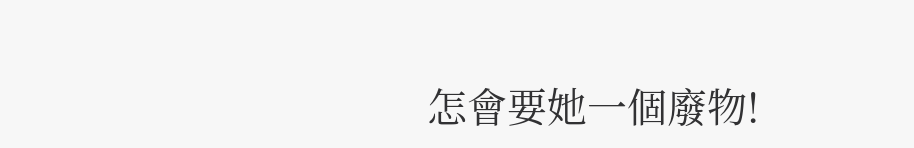怎會要她一個廢物!